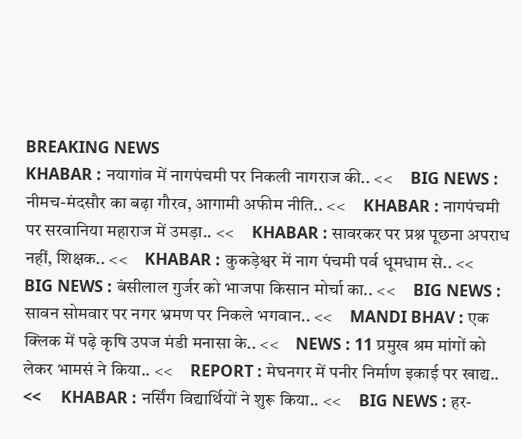BREAKING NEWS
KHABAR : नयागांव में नागपंचमी पर निकली नागराज की.. <<     BIG NEWS : नीमच-मंदसौर का बढ़ा गौरव, आगामी अफीम नीति.. <<     KHABAR : नागपंचमी पर सरवानिया महाराज में उमड़ा.. <<     KHABAR : सावरकर पर प्रश्न पूछना अपराध नहीं, शिक्षक.. <<     KHABAR : कुकड़ेश्वर में नाग पंचमी पर्व धूमधाम से.. <<     BIG NEWS : बंसीलाल गुर्जर को भाजपा किसान मोर्चा का.. <<     BIG NEWS : सावन सोमवार पर नगर भ्रमण पर निकले भगवान.. <<     MANDI BHAV : एक क्लिक में पढ़े कृषि उपज मंडी मनासा के.. <<     NEWS : 11 प्रमुख श्रम मांगों को लेकर भामसं ने किया.. <<     REPORT : मेघनगर में पनीर निर्माण इकाई पर खाद्य.. <<     KHABAR : नर्सिंग विद्यार्थियों ने शुरू किया.. <<     BIG NEWS : हर-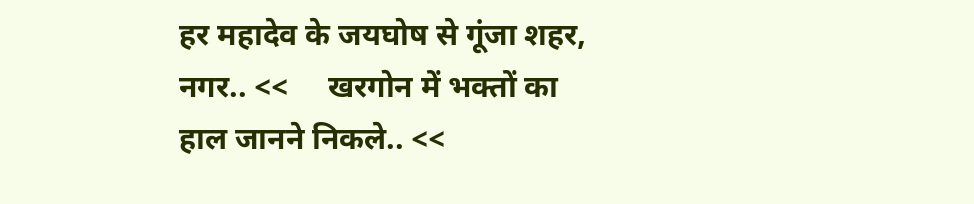हर महादेव के जयघोष से गूंजा शहर, नगर.. <<     खरगोन में भक्तों का हाल जानने निकले.. <<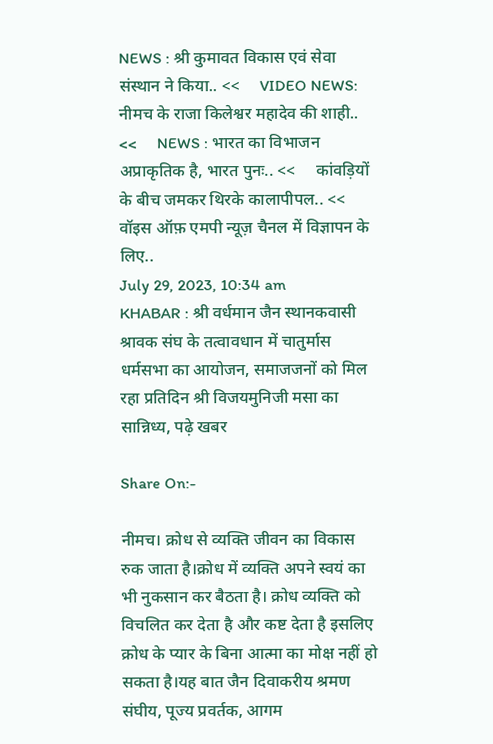NEWS : श्री कुमावत विकास एवं सेवा संस्थान ने किया.. <<     VIDEO NEWS: नीमच के राजा किलेश्वर महादेव की शाही.. <<     NEWS : भारत का विभाजन अप्राकृतिक है, भारत पुनः.. <<     कांवड़ियों के बीच जमकर थिरके कालापीपल.. <<
वॉइस ऑफ़ एमपी न्यूज़ चैनल में विज्ञापन के लिए..
July 29, 2023, 10:34 am
KHABAR : श्री वर्धमान जैन स्थानकवासी श्रावक संघ के तत्वावधान में चातुर्मास धर्मसभा का आयोजन, समाजजनों को मिल रहा प्रतिदिन श्री विजयमुनिजी मसा का सान्निध्य, पढ़े खबर

Share On:-

नीमच। क्रोध से व्यक्ति जीवन का विकास रुक जाता है।क्रोध में व्यक्ति अपने स्वयं का भी नुकसान कर बैठता है। क्रोध व्यक्ति को विचलित कर देता है और कष्ट देता है इसलिए क्रोध के प्यार के बिना आत्मा का मोक्ष नहीं हो सकता है।यह बात जैन दिवाकरीय श्रमण संघीय, पूज्य प्रवर्तक, आगम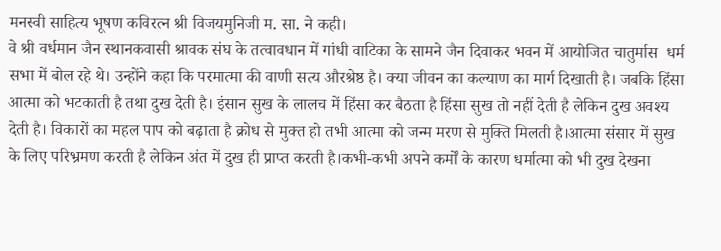मनस्वी साहित्य भूषण कविरत्न श्री विजयमुनिजी म. सा. ने कही।
वे श्री वर्धमान जैन स्थानकवासी श्रावक संघ के तत्वावधान में गांधी वाटिका के सामने जैन दिवाकर भवन में आयोजित चातुर्मास  धर्म सभा में बोल रहे थे। उन्होंने कहा कि परमात्मा की वाणी सत्य औरश्रेष्ठ है। क्या जीवन का कल्याण का मार्ग दिखाती है। जबकि हिंसा आत्मा को भटकाती है तथा दुख देती है। इंसान सुख के लालच में हिंसा कर बैठता है हिंसा सुख तो नहीं देती है लेकिन दुख अवश्य देती है। विकारों का महल पाप को बढ़ाता है क्रोध से मुक्त हो तभी आत्मा को जन्म मरण से मुक्ति मिलती है।आत्मा संसार में सुख के लिए परिभ्रमण करती है लेकिन अंत में दुख ही प्राप्त करती है।कभी-कभी अपने कर्मों के कारण धर्मात्मा को भी दुख देखना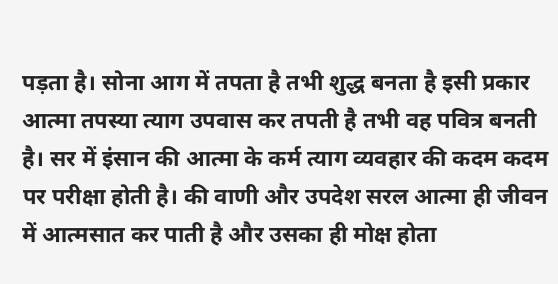पड़ता है। सोना आग में तपता है तभी शुद्ध बनता है इसी प्रकार आत्मा तपस्या त्याग उपवास कर तपती है तभी वह पवित्र बनती है। सर में इंसान की आत्मा के कर्म त्याग व्यवहार की कदम कदम पर परीक्षा होती है। की वाणी और उपदेश सरल आत्मा ही जीवन में आत्मसात कर पाती है और उसका ही मोक्ष होता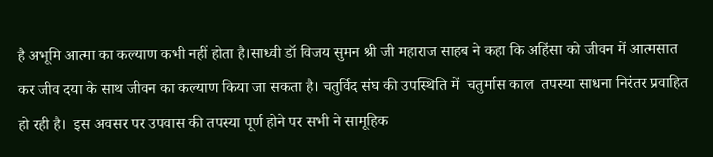है अभूमि आत्मा का कल्याण कभी नहीं होता है।साध्वी डॉ विजय सुमन श्री जी महाराज साहब ने कहा कि अहिंसा को जीवन में आत्मसात कर जीव दया के साथ जीवन का कल्याण किया जा सकता है। चतुर्विद संघ की उपस्थिति में  चतुर्मास काल  तपस्या साधना निरंतर प्रवाहित हो रही है।  इस अवसर पर उपवास की तपस्या पूर्ण होने पर सभी ने सामूहिक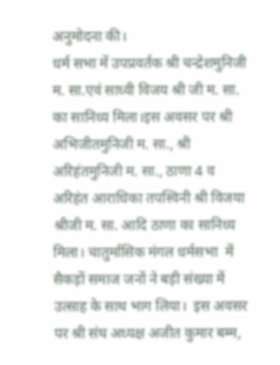अनुमोदना की।
धर्म सभा में उपप्रवर्तक श्री चन्द्रेशमुनिजी म. सा.एवं साध्वी विजय श्री जी म. सा. का सानिध्य मिला।इस अवसर पर श्री अभिजीतमुनिजी म. सा., श्री अरिहंतमुनिजी म. सा., ठाणा 4 व अरिहंत आराधिका तपस्विनी श्री विजया श्रीजी म. सा. आदि ठाणा का सानिध्य मिला। चातुर्मासिक मंगल धर्मसभा  में सैकड़ों समाज जनों ने बड़ी संख्या में उत्साह के साथ भाग लिया।  इस अवसर पर श्री संघ अध्यक्ष अजीत कुमार बम्म,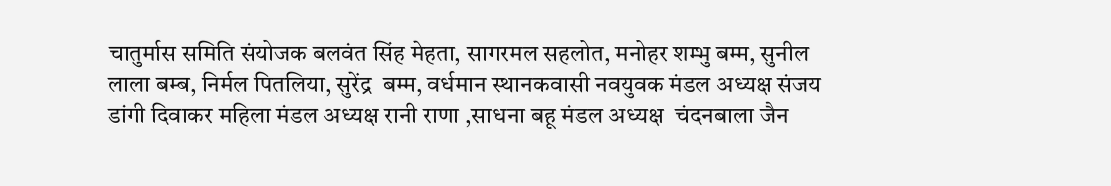चातुर्मास समिति संयोजक बलवंत सिंह मेहता, सागरमल सहलोत, मनोहर शम्भु बम्म, सुनील लाला बम्ब, निर्मल पितलिया, सुरेंद्र  बम्म, वर्धमान स्थानकवासी नवयुवक मंडल अध्यक्ष संजय डांगी दिवाकर महिला मंडल अध्यक्ष रानी राणा ,साधना बहू मंडल अध्यक्ष  चंदनबाला जैन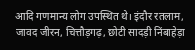आदि गणमान्य लोग उपस्थित थे। इंदौर रतलाम, जावद जीरन, चित्तौड़गढ़, छोटी सादड़ी निंबाहेड़ा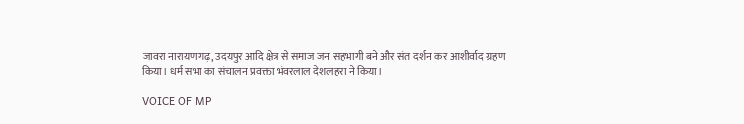जावरा नारायणगढ़, उदयपुर आदि क्षेत्र से समाज जन सहभागी बने और संत दर्शन कर आशीर्वाद ग्रहण किया। धर्म सभा का संचालन प्रवक्ता भंवरलाल देशलहरा ने किया।

VOICE OF MP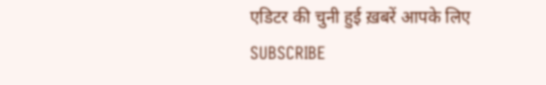एडिटर की चुनी हुई ख़बरें आपके लिए
SUBSCRIBE